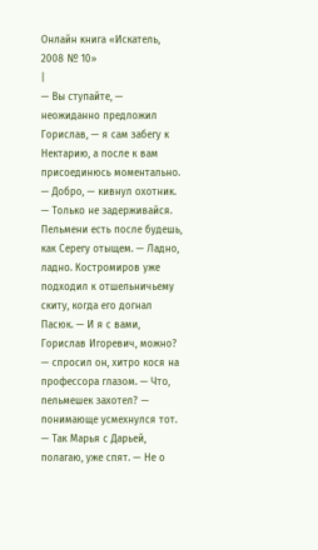Онлайн книга «Искатель, 2008 № 10»
|
— Вы ступайте, — неожиданно предложил Горислав, — я сам забегу к Нектарию, а после к вам присоединюсь моментально. — Добро, — кивнул охотник. — Только не задерживайся. Пельмени есть после будешь, как Серегу отыщем. — Ладно, ладно. Костромиров уже подходил к отшельничьему скиту, когда его догнал Пасюк. — И я с вами, Горислав Игоревич, можно? — спросил он, хитро кося на профессора глазом. — Что, пельмешек захотел? — понимающе усмехнулся тот. — Так Марья с Дарьей, полагаю, уже спят. — Не о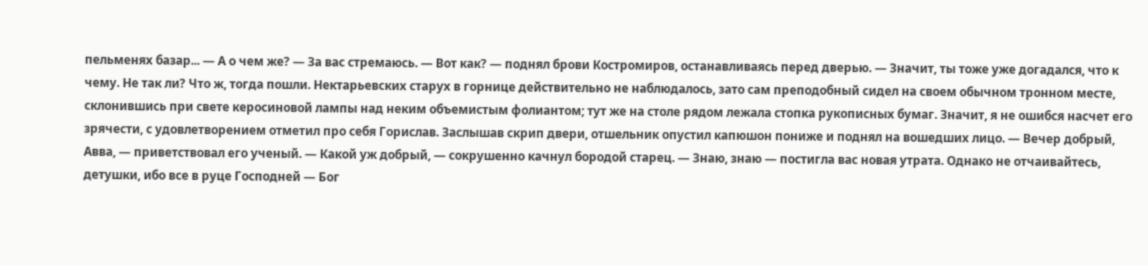пельменях базар... — А о чем же? — За вас стремаюсь. — Вот как? — поднял брови Костромиров, останавливаясь перед дверью. — Значит, ты тоже уже догадался, что к чему. Не так ли? Что ж, тогда пошли. Нектарьевских старух в горнице действительно не наблюдалось, зато сам преподобный сидел на своем обычном тронном месте, склонившись при свете керосиновой лампы над неким объемистым фолиантом; тут же на столе рядом лежала стопка рукописных бумаг. Значит, я не ошибся насчет его зрячести, с удовлетворением отметил про себя Горислав. Заслышав скрип двери, отшельник опустил капюшон пониже и поднял на вошедших лицо. — Вечер добрый, Авва, — приветствовал его ученый. — Какой уж добрый, — сокрушенно качнул бородой старец. — Знаю, знаю — постигла вас новая утрата. Однако не отчаивайтесь, детушки, ибо все в руце Господней — Бог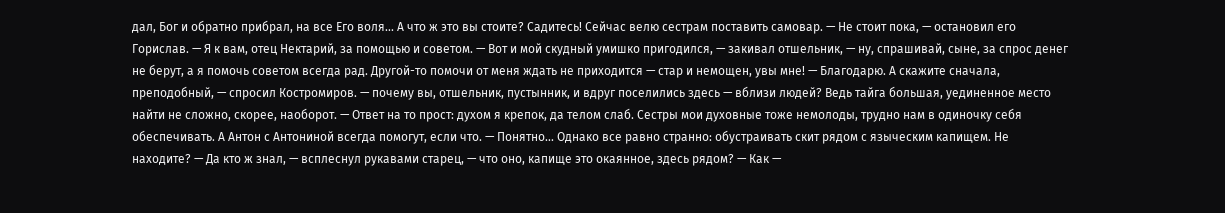дал, Бог и обратно прибрал, на все Его воля... А что ж это вы стоите? Садитесь! Сейчас велю сестрам поставить самовар. — Не стоит пока, — остановил его Горислав. — Я к вам, отец Нектарий, за помощью и советом. — Вот и мой скудный умишко пригодился, — закивал отшельник, — ну, спрашивай, сыне, за спрос денег не берут, а я помочь советом всегда рад. Другой-то помочи от меня ждать не приходится — стар и немощен, увы мне! — Благодарю. А скажите сначала, преподобный, — спросил Костромиров. — почему вы, отшельник, пустынник, и вдруг поселились здесь — вблизи людей? Ведь тайга большая, уединенное место найти не сложно, скорее, наоборот. — Ответ на то прост: духом я крепок, да телом слаб. Сестры мои духовные тоже немолоды, трудно нам в одиночку себя обеспечивать. А Антон с Антониной всегда помогут, если что. — Понятно... Однако все равно странно: обустраивать скит рядом с языческим капищем. Не находите? — Да кто ж знал, — всплеснул рукавами старец, — что оно, капище это окаянное, здесь рядом? — Как —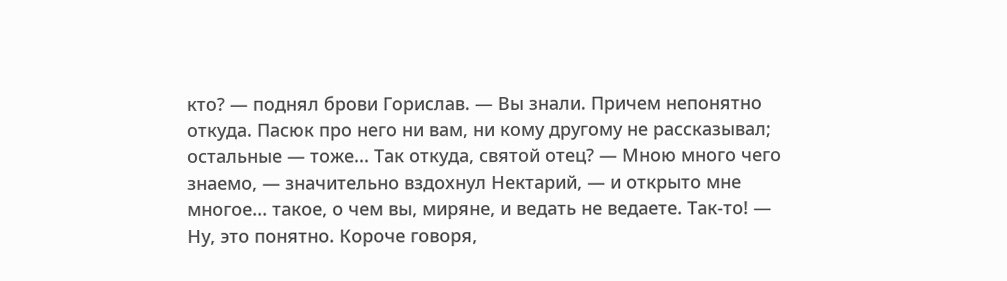кто? — поднял брови Горислав. — Вы знали. Причем непонятно откуда. Пасюк про него ни вам, ни кому другому не рассказывал; остальные — тоже... Так откуда, святой отец? — Мною много чего знаемо, — значительно вздохнул Нектарий, — и открыто мне многое... такое, о чем вы, миряне, и ведать не ведаете. Так-то! — Ну, это понятно. Короче говоря,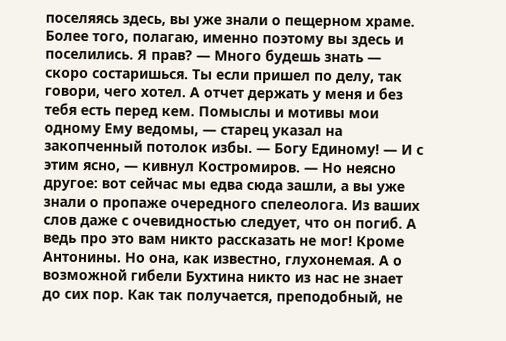поселяясь здесь, вы уже знали о пещерном храме. Более того, полагаю, именно поэтому вы здесь и поселились. Я прав? — Много будешь знать — скоро состаришься. Ты если пришел по делу, так говори, чего хотел. А отчет держать у меня и без тебя есть перед кем. Помыслы и мотивы мои одному Ему ведомы, — старец указал на закопченный потолок избы. — Богу Единому! — И с этим ясно, — кивнул Костромиров. — Но неясно другое: вот сейчас мы едва сюда зашли, а вы уже знали о пропаже очередного спелеолога. Из ваших слов даже с очевидностью следует, что он погиб. А ведь про это вам никто рассказать не мог! Кроме Антонины. Но она, как известно, глухонемая. А о возможной гибели Бухтина никто из нас не знает до сих пор. Как так получается, преподобный, не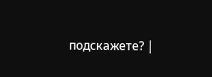подскажете? |